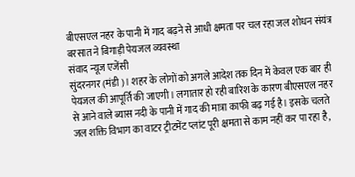बीएसएल नहर के पानी में गाद बढ़ने से आधी क्षमता पर चल रहा जल शोधन संयंत्र
बरसात ने बिगाड़ी पेयजल व्यवस्था
संवाद न्यूज एजेंसी
सुंदरनगर (मंडी)। शहर के लोगों को अगले आदेश तक दिन में केवल एक बार ही पेयजल की आपूर्ति की जाएगी। लगातार हो रही बारिश के कारण बीएसएल नहर से आने वाले ब्यास नदी के पानी में गाद की मात्रा काफी बढ़ गई है। इसके चलते जल शक्ति विभाग का वाटर ट्रीटमेंट प्लांट पूरी क्षमता से काम नहीं कर पा रहा है,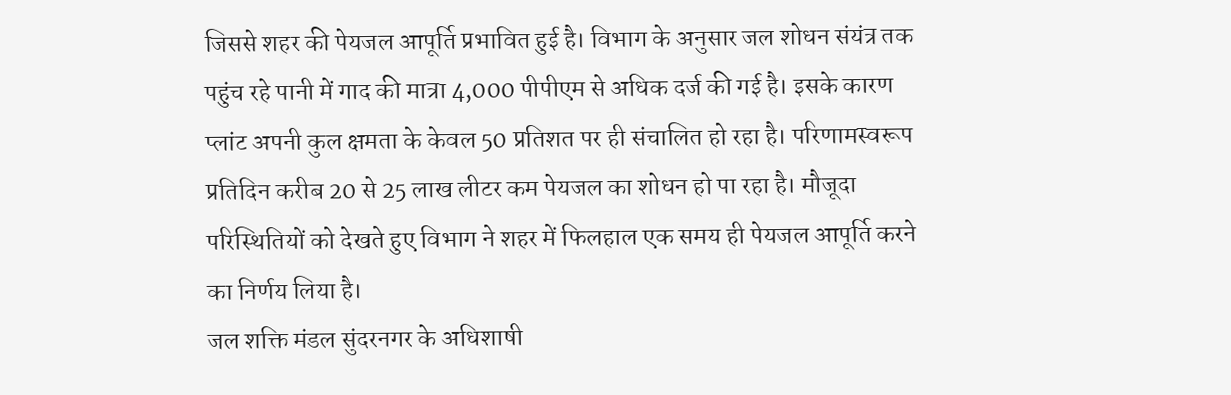जिससे शहर की पेयजल आपूर्ति प्रभावित हुई है। विभाग के अनुसार जल शोधन संयंत्र तक पहुंच रहे पानी में गाद की मात्रा 4,000 पीपीएम से अधिक दर्ज की गई है। इसके कारण प्लांट अपनी कुल क्षमता के केवल 50 प्रतिशत पर ही संचालित हो रहा है। परिणामस्वरूप प्रतिदिन करीब 20 से 25 लाख लीटर कम पेयजल का शोधन हो पा रहा है। मौजूदा परिस्थितियों को देखते हुए विभाग ने शहर में फिलहाल एक समय ही पेयजल आपूर्ति करने का निर्णय लिया है।
जल शक्ति मंडल सुंदरनगर के अधिशाषी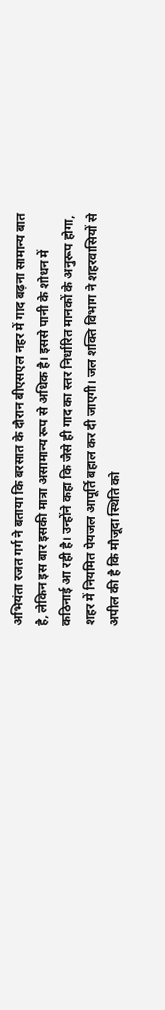अभियंता रजत गर्ग ने बताया कि बरसात के दौरान बीएसएल नहर में गाद बढ़ना सामान्य बात है, लेकिन इस बार इसकी मात्रा असामान्य रूप से अधिक है। इससे पानी के शोधन में कठिनाई आ रही है। उन्होंने कहा कि जैसे ही गाद का स्तर निर्धारित मानकों के अनुरूप होगा, शहर में नियमित पेयजल आपूर्ति बहाल कर दी जाएगी। जल शक्ति विभाग ने शहरवासियों से अपील की है कि मौजूदा स्थिति को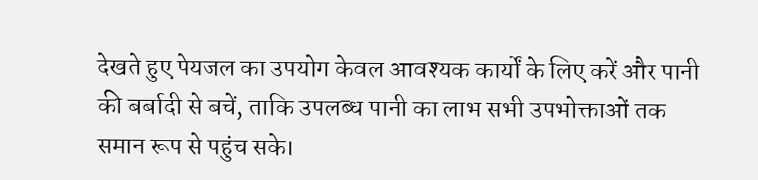देखते हुए पेयजल का उपयोग केवल आवश्यक कार्यों के लिए करें और पानी की बर्बादी से बचें, ताकि उपलब्ध पानी का लाभ सभी उपभोक्ताओं तक समान रूप से पहुंच सके।